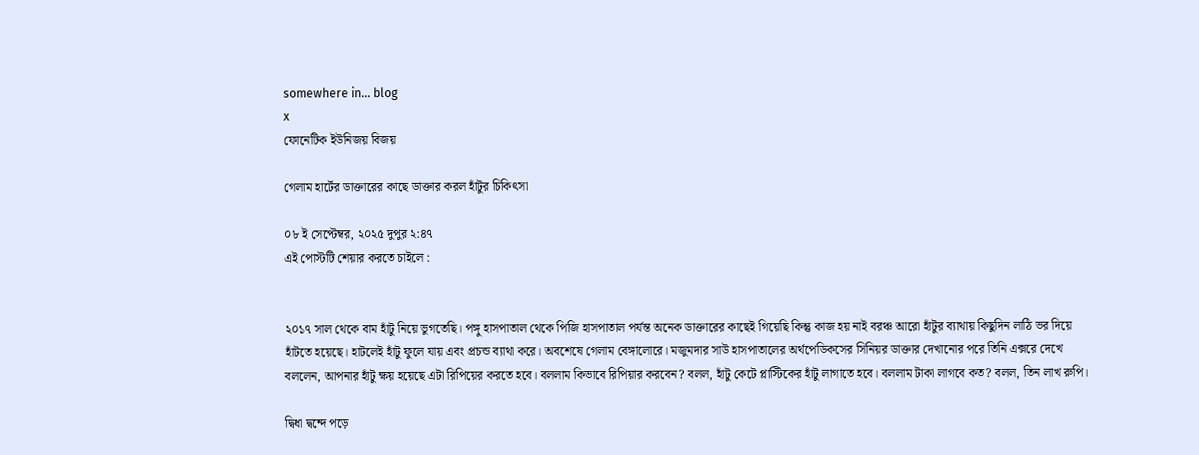somewhere in... blog
x
ফোনেটিক ইউনিজয় বিজয়

গেলাম হার্টের ডাক্তারের কাছে ডাক্তার করল হাঁটুর চিকিৎসা

০৮ ই সেপ্টেম্বর, ২০২৫ দুপুর ২:৪৭
এই পোস্টটি শেয়ার করতে চাইলে :


২০১৭ সাল থেকে বাম হাঁটু নিয়ে ভুগতেছি। পঙ্গু হাসপাতাল থেকে পিজি হাসপাতাল পর্যন্ত অনেক ডাক্তারের কাছেই গিয়েছি কিন্তু কাজ হয় নাই বরঞ্চ আরো হাঁটুর ব্যাথায় কিছুদিন লাঠি ভর দিয়ে হাঁটতে হয়েছে। হাটলেই হাঁটু ফুলে যায় এবং প্রচন্ড ব্যাথা করে। অবশেষে গেলাম বেঙ্গালোরে। মজুমদার সাউ হাসপাতালের অর্থপেডিকসের সিনিয়র ডাক্তার দেখানোর পরে তিনি এক্সরে দেখে বললেন, আপনার হাঁটু ক্ষয় হয়েছে এটা রিপিয়ের করতে হবে। বললাম কিভাবে রিপিয়ার করবেন? বলল, হাঁটু কেটে প্লাস্টিকের হাঁটু লাগাতে হবে। বললাম টাকা লাগবে কত? বলল, তিন লাখ রুপি।

দ্বিধা দ্বন্দে পড়ে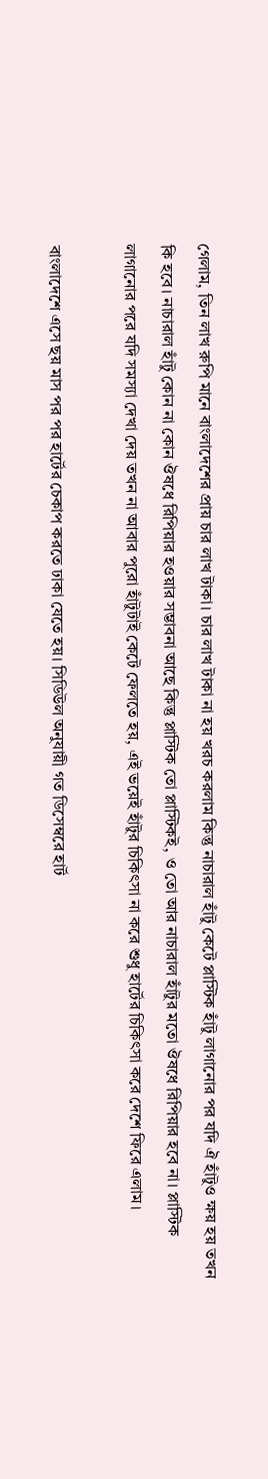গেলাম, তিন লাখ রুপি মানে বাংলাদেশের প্রায় চার লাখ টাকা। চার লাখ টাকা না হয় খরচ করলাম কিন্তু নাচারাল হাঁটু কেটে প্লাস্টিক হাঁটু লাগানোর পর যদি ঐ হাঁটুও ক্ষয় হয় তখন কি হবে। নাচারাল হাঁটু কোন না কোন ঔষধে রিপিয়ার হওয়ার সম্ভাবনা আছে কিন্তু প্লাস্টিক তো প্লাস্টিকই, ও তো আর নাচারাল হাঁটুর মতো ঔষধে রিপিয়ার হবে না। প্লাস্টিক লাগানোর পরে যদি সমস্যা দেখা দেয় তখন না আবার পুরো হাঁটুটাই কেটে ফেলতে হয়, এই ভয়েই হাঁটুর চিকিৎসা না করে শুধু হার্টের চিকিৎসা করে দেশে ফিরে এলাম।

বাংলাদেশে এসে ছয় মাস পর পর হার্টের চেকাপ করতে ঢাকা যেতে হয়। সিডিউল অনুযায়ী গত ডিসেম্বরে হার্ট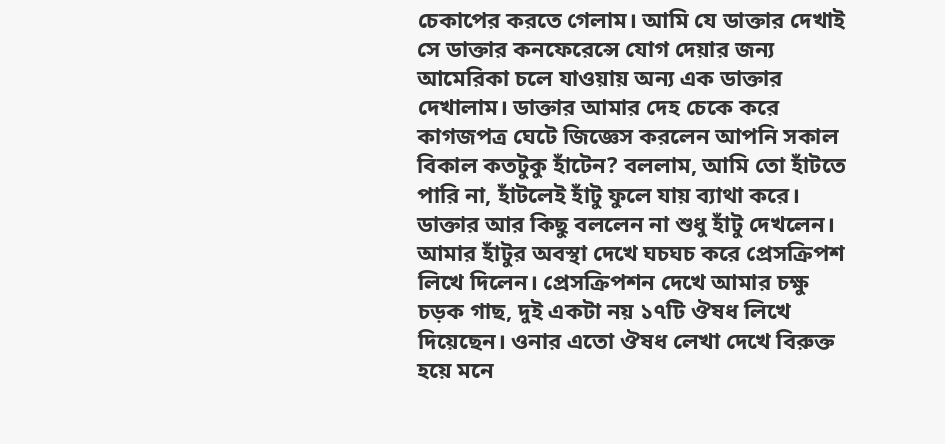চেকাপের করতে গেলাম। আমি যে ডাক্তার দেখাই সে ডাক্তার কনফেরেন্সে যোগ দেয়ার জন্য আমেরিকা চলে যাওয়ায় অন্য এক ডাক্তার দেখালাম। ডাক্তার আমার দেহ চেকে করে কাগজপত্র ঘেটে জিজ্ঞেস করলেন আপনি সকাল বিকাল কতটুকু হাঁটেন? বললাম, আমি তো হাঁটতে পারি না, হাঁটলেই হাঁটু ফুলে যায় ব্যাথা করে। ডাক্তার আর কিছু বললেন না শুধু হাঁটু দেখলেন। আমার হাঁটুর অবস্থা দেখে ঘচঘচ করে প্রেসক্রিপশ লিখে দিলেন। প্রেসক্রিপশন দেখে আমার চক্ষু চড়ক গাছ, দুই একটা নয় ১৭টি ঔষধ লিখে দিয়েছেন। ওনার এতো ঔষধ লেখা দেখে বিরুক্ত হয়ে মনে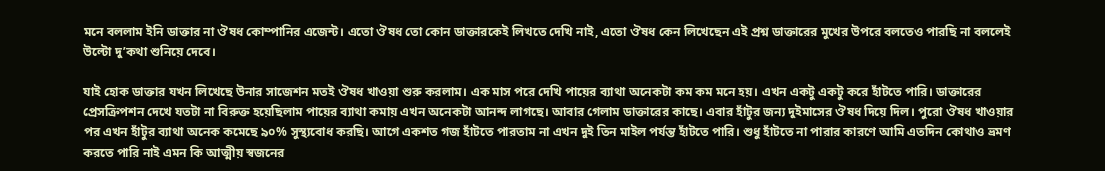মনে বললাম ইনি ডাক্তার না ঔষধ কোম্পানির এজেন্ট। এতো ঔষধ তো কোন ডাক্তারকেই লিখতে দেখি নাই, এতো ঔষধ কেন লিখেছেন এই প্রশ্ন ডাক্তারের মুখের উপরে বলতেও পারছি না বললেই উল্টো দু’কথা শুনিয়ে দেবে।

যাই হোক ডাক্তার যখন লিখেছে উনার সাজেশন মতই ঔষধ খাওয়া শুরু করলাম। এক মাস পরে দেখি পায়ের ব্যাথা অনেকটা কম কম মনে হয়। এখন একটু একটু করে হাঁটতে পারি। ডাক্তারের প্রেসক্রিপশন দেখে যতটা না বিরুক্ত হয়েছিলাম পায়ের ব্যাথা কমায় এখন অনেকটা আনন্দ লাগছে। আবার গেলাম ডাক্তারের কাছে। এবার হাঁটুর জন্য দুইমাসের ঔষধ দিয়ে দিল। পুরো ঔষধ খাওয়ার পর এখন হাঁটুর ব্যাথা অনেক কমেছে ৯০% সুস্থ্যবোধ করছি। আগে একশত গজ হাঁটতে পারতাম না এখন দুই তিন মাইল পর্যন্ত হাঁটতে পারি। শুধু হাঁটতে না পারার কারণে আমি এতদিন কোথাও ভ্রমণ করতে পারি নাই এমন কি আত্মীয় স্বজনের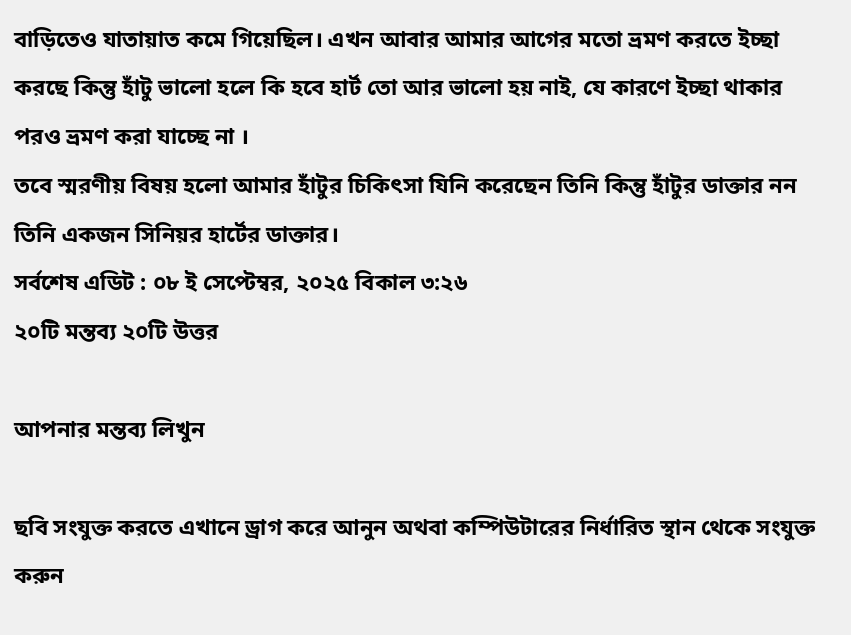বাড়িতেও যাতায়াত কমে গিয়েছিল। এখন আবার আমার আগের মতো ভ্রমণ করতে ইচ্ছা করছে কিন্তু হাঁটু ভালো হলে কি হবে হার্ট তো আর ভালো হয় নাই, যে কারণে ইচ্ছা থাকার পরও ভ্রমণ করা যাচ্ছে না ।
তবে স্মরণীয় বিষয় হলো আমার হাঁটুর চিকিৎসা যিনি করেছেন তিনি কিন্তু হাঁটুর ডাক্তার নন তিনি একজন সিনিয়র হার্টের ডাক্তার।
সর্বশেষ এডিট : ০৮ ই সেপ্টেম্বর, ২০২৫ বিকাল ৩:২৬
২০টি মন্তব্য ২০টি উত্তর

আপনার মন্তব্য লিখুন

ছবি সংযুক্ত করতে এখানে ড্রাগ করে আনুন অথবা কম্পিউটারের নির্ধারিত স্থান থেকে সংযুক্ত করুন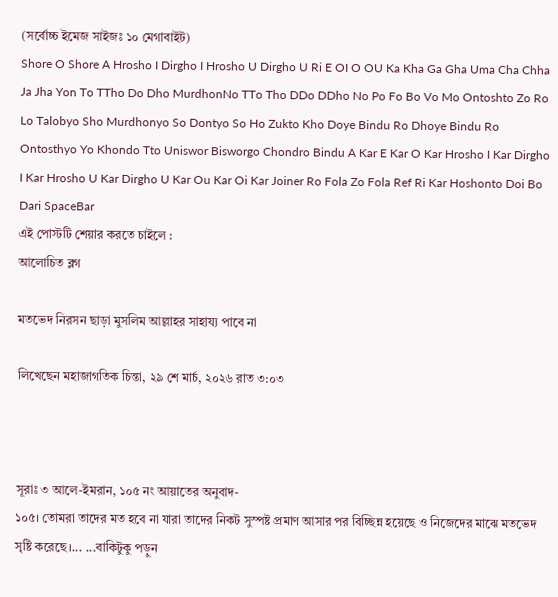(সর্বোচ্চ ইমেজ সাইজঃ ১০ মেগাবাইট)
Shore O Shore A Hrosho I Dirgho I Hrosho U Dirgho U Ri E OI O OU Ka Kha Ga Gha Uma Cha Chha Ja Jha Yon To TTho Do Dho MurdhonNo TTo Tho DDo DDho No Po Fo Bo Vo Mo Ontoshto Zo Ro Lo Talobyo Sho Murdhonyo So Dontyo So Ho Zukto Kho Doye Bindu Ro Dhoye Bindu Ro Ontosthyo Yo Khondo Tto Uniswor Bisworgo Chondro Bindu A Kar E Kar O Kar Hrosho I Kar Dirgho I Kar Hrosho U Kar Dirgho U Kar Ou Kar Oi Kar Joiner Ro Fola Zo Fola Ref Ri Kar Hoshonto Doi Bo Dari SpaceBar
এই পোস্টটি শেয়ার করতে চাইলে :
আলোচিত ব্লগ

মতভেদ নিরসন ছাড়া মুসলিম আল্লাহর সাহায্য পাবে না

লিখেছেন মহাজাগতিক চিন্তা, ২৯ শে মার্চ, ২০২৬ রাত ৩:০৩



সূরাঃ ৩ আলে-ইমরান, ১০৫ নং আয়াতের অনুবাদ-
১০৫। তোমরা তাদের মত হবে না যারা তাদের নিকট সুস্পষ্ট প্রমাণ আসার পর বিচ্ছিন্ন হয়েছে ও নিজেদের মাঝে মতভেদ সৃষ্টি করেছে।... ...বাকিটুকু পড়ুন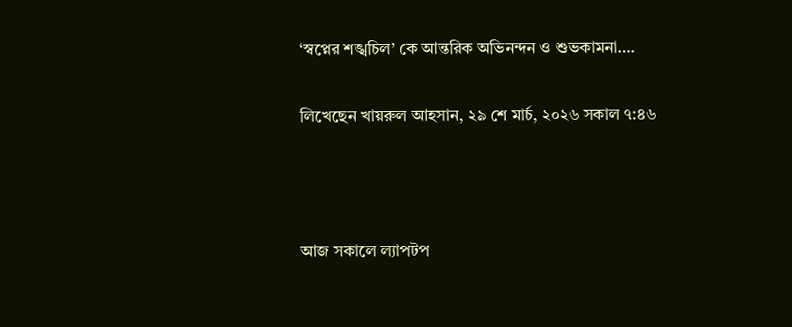‘স্বপ্নের শঙ্খচিল’ কে আন্তরিক অভিনন্দন ও শুভকামনা….

লিখেছেন খায়রুল আহসান, ২৯ শে মার্চ, ২০২৬ সকাল ৭:৪৬



আজ সকালে ল্যাপটপ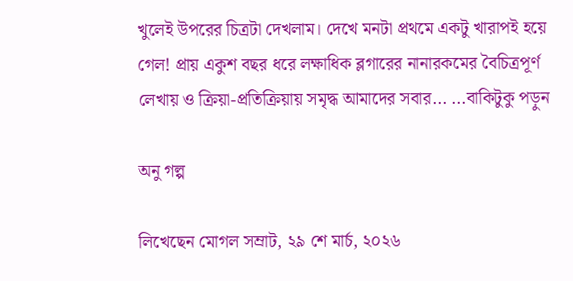খুলেই উপরের চিত্রটা দেখলাম। দেখে মনটা প্রথমে একটু খারাপই হয়ে গেল! প্রায় একুশ বছর ধরে লক্ষাধিক ব্লগারের নানারকমের বৈচিত্রপূর্ণ লেখায় ও ক্রিয়া-প্রতিক্রিয়ায় সমৃদ্ধ আমাদের সবার... ...বাকিটুকু পড়ুন

অনু গল্প

লিখেছেন মোগল সম্রাট, ২৯ শে মার্চ, ২০২৬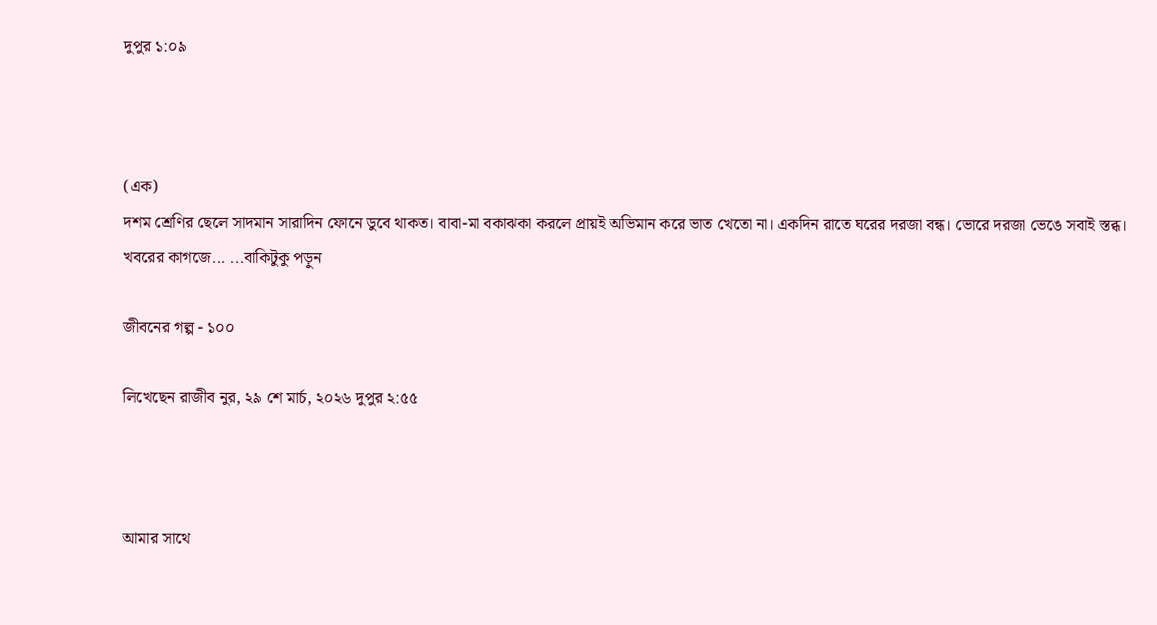দুপুর ১:০৯



(এক)
দশম শ্রেণির ছেলে সাদমান সারাদিন ফোনে ডুবে থাকত। বাবা-মা বকাঝকা করলে প্রায়ই অভিমান করে ভাত খেতো না। একদিন রাতে ঘরের দরজা বন্ধ। ভোরে দরজা ভেঙে সবাই স্তব্ধ। খবরের কাগজে... ...বাকিটুকু পড়ুন

জীবনের গল্প - ১০০

লিখেছেন রাজীব নুর, ২৯ শে মার্চ, ২০২৬ দুপুর ২:৫৫



আমার সাথে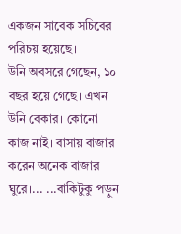একজন সাবেক সচিবের পরিচয় হয়েছে।
উনি অবসরে গেছেন, ১০ বছর হয়ে গেছে। এখন উনি বেকার। কোনো কাজ নাই। বাসায় বাজার করেন অনেক বাজার ঘুরে।... ...বাকিটুকু পড়ুন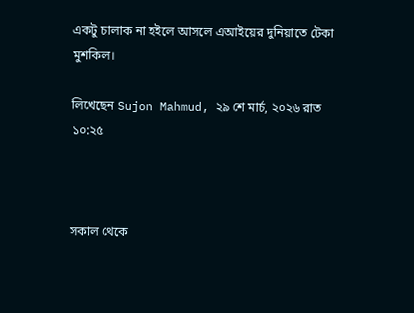একটু চালাক না হইলে আসলে এআইয়ের দুনিয়াতে টেকা মুশকিল।

লিখেছেন Sujon Mahmud, ২৯ শে মার্চ, ২০২৬ রাত ১০:২৫



সকাল থেকে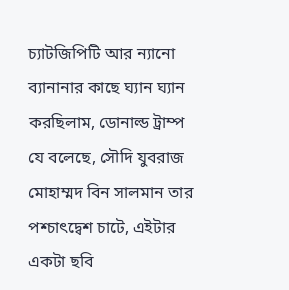চ্যাটজিপিটি আর ন্যানো ব্যানানার কাছে ঘ্যান ঘ্যান করছিলাম, ডোনাল্ড ট্রাম্প যে বলেছে, সৌদি যুবরাজ মোহাম্মদ বিন সালমান তার পশ্চাৎদ্বেশ চাটে, এইটার একটা ছবি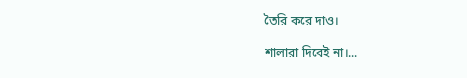তৈরি করে দাও।

শালারা দিবেই না।...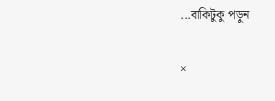...বাকিটুকু পড়ুন

×